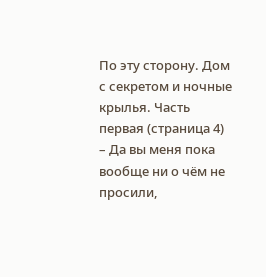По эту сторону. Дом с секретом и ночные крылья. Часть первая (страница 4)
– Да вы меня пока вообще ни о чём не просили,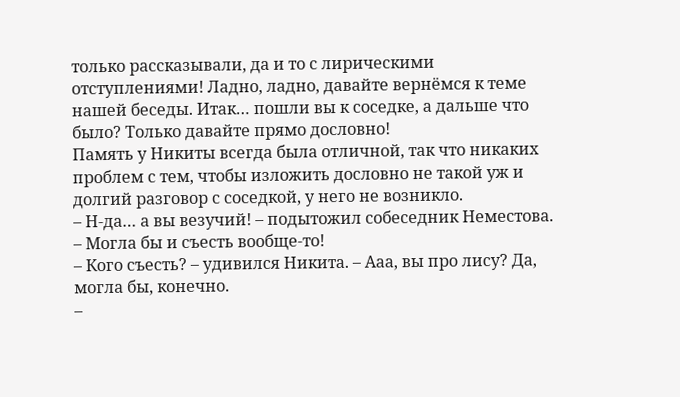только рассказывали, да и то с лирическими отступлениями! Ладно, ладно, давайте вернёмся к теме нашей беседы. Итак… пошли вы к соседке, а дальше что было? Только давайте прямо дословно!
Память у Никиты всегда была отличной, так что никаких проблем с тем, чтобы изложить дословно не такой уж и долгий разговор с соседкой, у него не возникло.
– Н-да… а вы везучий! – подытожил собеседник Неместова. – Могла бы и съесть вообще-то!
– Кого съесть? – удивился Никита. – Ааа, вы про лису? Да, могла бы, конечно.
–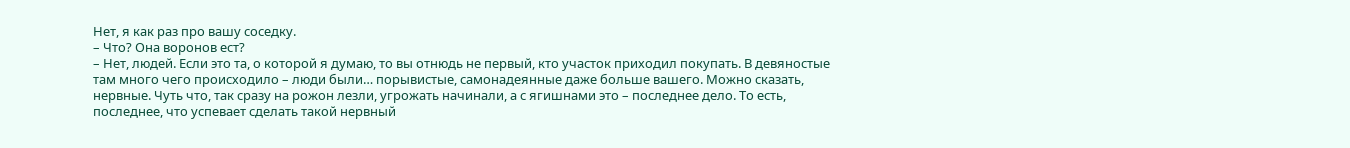Нет, я как раз про вашу соседку.
– Что? Она воронов ест?
– Нет, людей. Если это та, о которой я думаю, то вы отнюдь не первый, кто участок приходил покупать. В девяностые там много чего происходило – люди были… порывистые, самонадеянные даже больше вашего. Можно сказать, нервные. Чуть что, так сразу на рожон лезли, угрожать начинали, а с ягишнами это – последнее дело. То есть, последнее, что успевает сделать такой нервный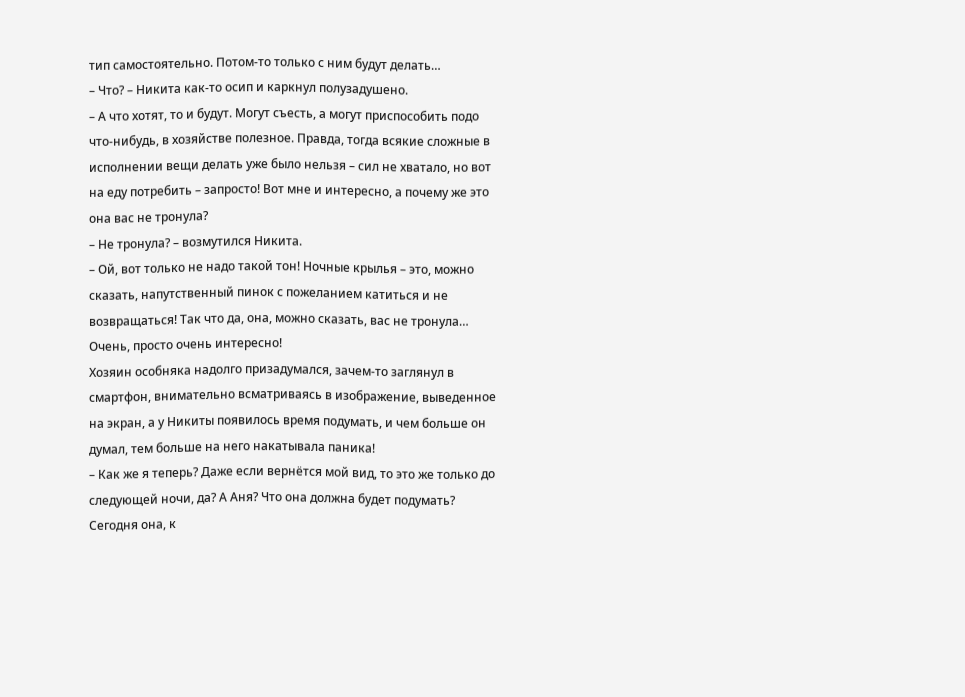тип самостоятельно. Потом-то только с ним будут делать…
– Что? – Никита как-то осип и каркнул полузадушено.
– А что хотят, то и будут. Могут съесть, а могут приспособить подо что-нибудь, в хозяйстве полезное. Правда, тогда всякие сложные в исполнении вещи делать уже было нельзя – сил не хватало, но вот на еду потребить – запросто! Вот мне и интересно, а почему же это она вас не тронула?
– Не тронула? – возмутился Никита.
– Ой, вот только не надо такой тон! Ночные крылья – это, можно сказать, напутственный пинок с пожеланием катиться и не возвращаться! Так что да, она, можно сказать, вас не тронула… Очень, просто очень интересно!
Хозяин особняка надолго призадумался, зачем-то заглянул в смартфон, внимательно всматриваясь в изображение, выведенное на экран, а у Никиты появилось время подумать, и чем больше он думал, тем больше на него накатывала паника!
– Как же я теперь? Даже если вернётся мой вид, то это же только до следующей ночи, да? А Аня? Что она должна будет подумать? Сегодня она, к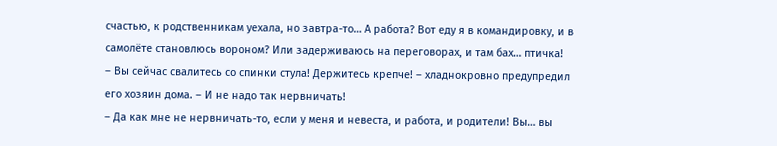счастью, к родственникам уехала, но завтра-то… А работа? Вот еду я в командировку, и в самолёте становлюсь вороном? Или задерживаюсь на переговорах, и там бах… птичка!
– Вы сейчас свалитесь со спинки стула! Держитесь крепче! – хладнокровно предупредил его хозяин дома. – И не надо так нервничать!
– Да как мне не нервничать-то, если у меня и невеста, и работа, и родители! Вы… вы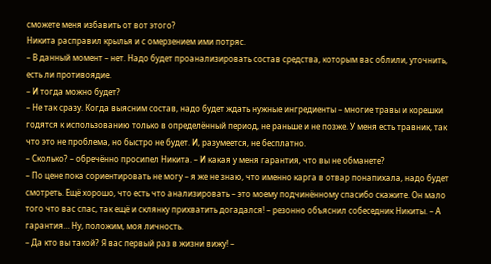сможете меня избавить от вот этого?
Никита расправил крылья и с омерзением ими потряс.
– В данный момент – нет. Надо будет проанализировать состав средства, которым вас облили, уточнить, есть ли противоядие.
– И тогда можно будет?
– Не так сразу. Когда выясним состав, надо будет ждать нужные ингредиенты – многие травы и корешки годятся к использованию только в определённый период, не раньше и не позже. У меня есть травник, так что это не проблема, но быстро не будет. И, разумеется, не бесплатно.
– Сколько? – обречённо просипел Никита. – И какая у меня гарантия, что вы не обманете?
– По цене пока сориентировать не могу – я же не знаю, что именно карга в отвар понапихала, надо будет смотреть. Ещё хорошо, что есть что анализировать – это моему подчинённому спасибо скажите. Он мало того что вас спас, так ещё и склянку прихватить догадался! – резонно объяснил собеседник Никиты. – А гарантия… Ну, положим, моя личность.
– Да кто вы такой? Я вас первый раз в жизни вижу! –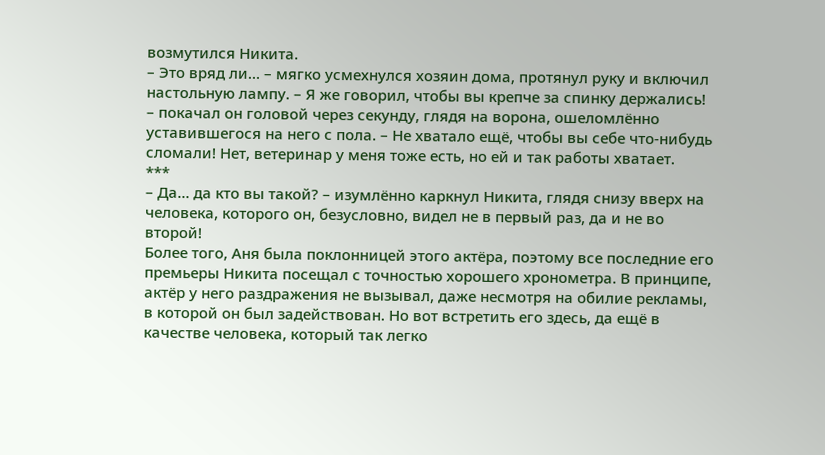возмутился Никита.
– Это вряд ли… – мягко усмехнулся хозяин дома, протянул руку и включил настольную лампу. – Я же говорил, чтобы вы крепче за спинку держались! – покачал он головой через секунду, глядя на ворона, ошеломлённо уставившегося на него с пола. – Не хватало ещё, чтобы вы себе что-нибудь сломали! Нет, ветеринар у меня тоже есть, но ей и так работы хватает.
***
– Да… да кто вы такой? – изумлённо каркнул Никита, глядя снизу вверх на человека, которого он, безусловно, видел не в первый раз, да и не во второй!
Более того, Аня была поклонницей этого актёра, поэтому все последние его премьеры Никита посещал с точностью хорошего хронометра. В принципе, актёр у него раздражения не вызывал, даже несмотря на обилие рекламы, в которой он был задействован. Но вот встретить его здесь, да ещё в качестве человека, который так легко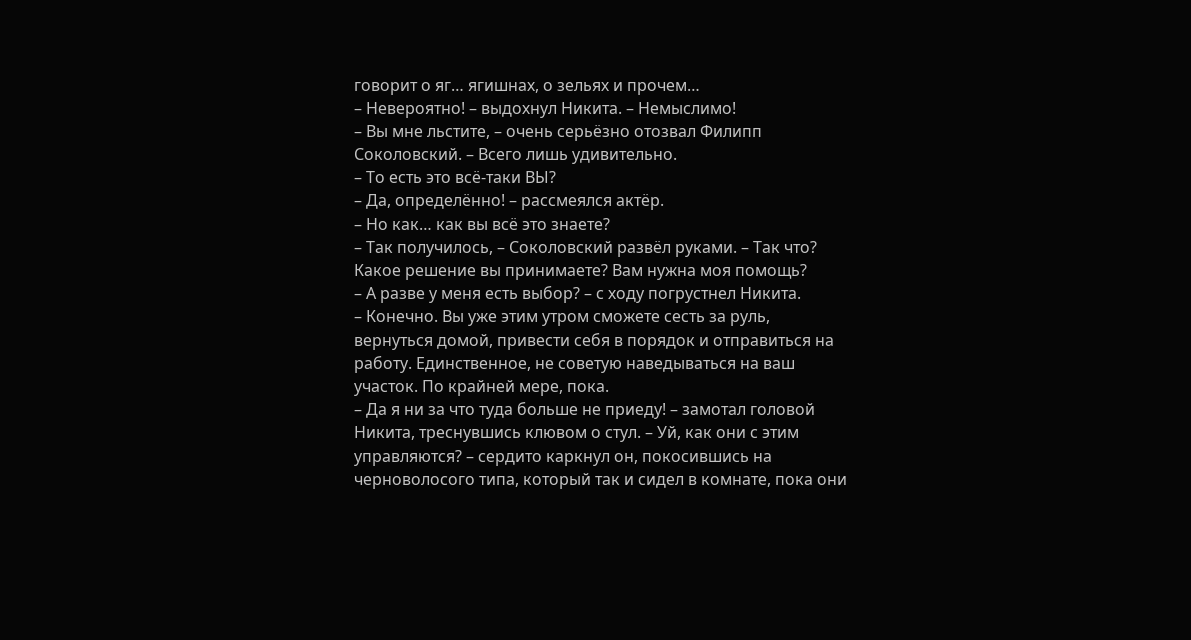говорит о яг… ягишнах, о зельях и прочем…
– Невероятно! – выдохнул Никита. – Немыслимо!
– Вы мне льстите, – очень серьёзно отозвал Филипп Соколовский. – Всего лишь удивительно.
– То есть это всё-таки ВЫ?
– Да, определённо! – рассмеялся актёр.
– Но как… как вы всё это знаете?
– Так получилось, – Соколовский развёл руками. – Так что? Какое решение вы принимаете? Вам нужна моя помощь?
– А разве у меня есть выбор? – с ходу погрустнел Никита.
– Конечно. Вы уже этим утром сможете сесть за руль, вернуться домой, привести себя в порядок и отправиться на работу. Единственное, не советую наведываться на ваш участок. По крайней мере, пока.
– Да я ни за что туда больше не приеду! – замотал головой Никита, треснувшись клювом о стул. – Уй, как они с этим управляются? – сердито каркнул он, покосившись на черноволосого типа, который так и сидел в комнате, пока они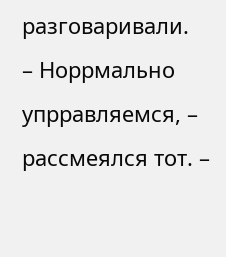разговаривали.
– Норрмально упрравляемся, – рассмеялся тот. –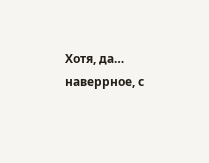Хотя, да… наверрное, с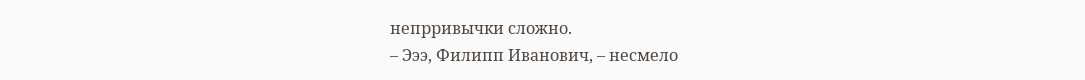непрривычки сложно.
– Эээ, Филипп Иванович, – несмело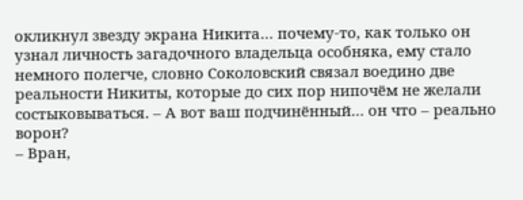окликнул звезду экрана Никита… почему-то, как только он узнал личность загадочного владельца особняка, ему стало немного полегче, словно Соколовский связал воедино две реальности Никиты, которые до сих пор нипочём не желали состыковываться. – А вот ваш подчинённый… он что – реально ворон?
– Вран,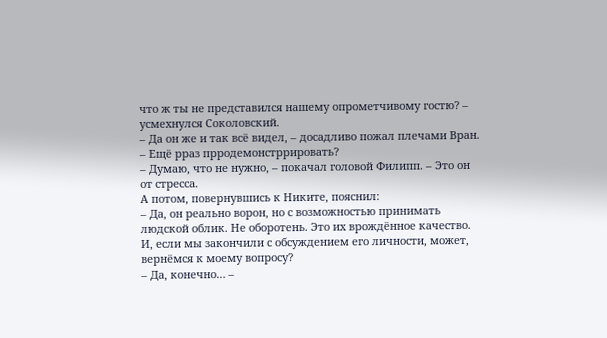что ж ты не представился нашему опрометчивому гостю? – усмехнулся Соколовский.
– Да он же и так всё видел, – досадливо пожал плечами Вран. – Ещё рраз прродемонстррировать?
– Думаю, что не нужно, – покачал головой Филипп. – Это он от стресса.
А потом, повернувшись к Никите, пояснил:
– Да, он реально ворон, но с возможностью принимать людской облик. Не оборотень. Это их врождённое качество. И, если мы закончили с обсуждением его личности, может, вернёмся к моему вопросу?
– Да, конечно… –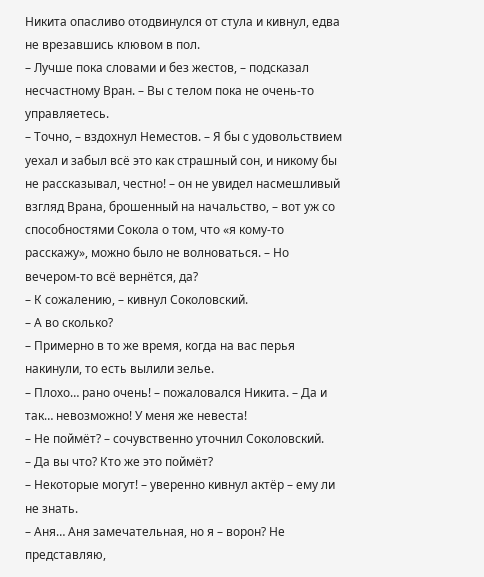Никита опасливо отодвинулся от стула и кивнул, едва не врезавшись клювом в пол.
– Лучше пока словами и без жестов, – подсказал несчастному Вран. – Вы с телом пока не очень-то управляетесь.
– Точно, – вздохнул Неместов. – Я бы с удовольствием уехал и забыл всё это как страшный сон, и никому бы не рассказывал, честно! – он не увидел насмешливый взгляд Врана, брошенный на начальство, – вот уж со способностями Сокола о том, что «я кому-то расскажу», можно было не волноваться. – Но вечером-то всё вернётся, да?
– К сожалению, – кивнул Соколовский.
– А во сколько?
– Примерно в то же время, когда на вас перья накинули, то есть вылили зелье.
– Плохо… рано очень! – пожаловался Никита. – Да и так… невозможно! У меня же невеста!
– Не поймёт? – сочувственно уточнил Соколовский.
– Да вы что? Кто же это поймёт?
– Некоторые могут! – уверенно кивнул актёр – ему ли не знать.
– Аня… Аня замечательная, но я – ворон? Не представляю,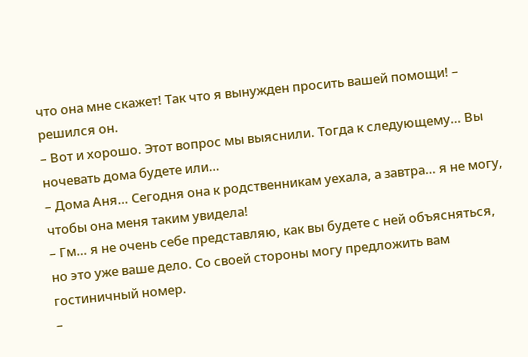что она мне скажет! Так что я вынужден просить вашей помощи! – решился он.
– Вот и хорошо. Этот вопрос мы выяснили. Тогда к следующему… Вы ночевать дома будете или…
– Дома Аня… Сегодня она к родственникам уехала, а завтра… я не могу, чтобы она меня таким увидела!
– Гм… я не очень себе представляю, как вы будете с ней объясняться, но это уже ваше дело. Со своей стороны могу предложить вам гостиничный номер.
–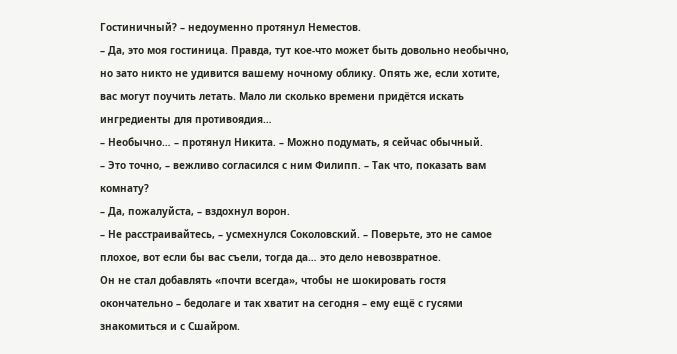Гостиничный? – недоуменно протянул Неместов.
– Да, это моя гостиница. Правда, тут кое-что может быть довольно необычно, но зато никто не удивится вашему ночному облику. Опять же, если хотите, вас могут поучить летать. Мало ли сколько времени придётся искать ингредиенты для противоядия…
– Необычно… – протянул Никита. – Можно подумать, я сейчас обычный.
– Это точно, – вежливо согласился с ним Филипп. – Так что, показать вам комнату?
– Да, пожалуйста, – вздохнул ворон.
– Не расстраивайтесь, – усмехнулся Соколовский. – Поверьте, это не самое плохое, вот если бы вас съели, тогда да… это дело невозвратное.
Он не стал добавлять «почти всегда», чтобы не шокировать гостя окончательно – бедолаге и так хватит на сегодня – ему ещё с гусями знакомиться и с Сшайром.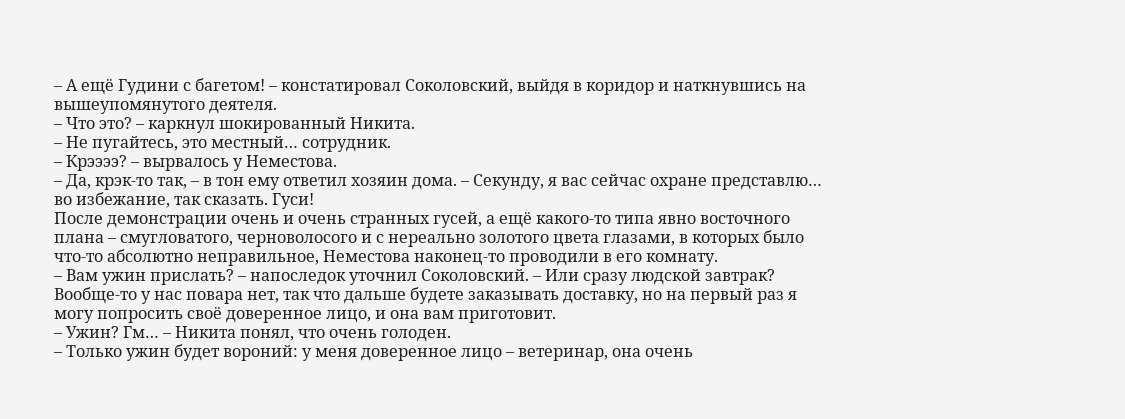– А ещё Гудини с багетом! – констатировал Соколовский, выйдя в коридор и наткнувшись на вышеупомянутого деятеля.
– Что это? – каркнул шокированный Никита.
– Не пугайтесь, это местный… сотрудник.
– Крээээ? – вырвалось у Неместова.
– Да, крэк-то так, – в тон ему ответил хозяин дома. – Секунду, я вас сейчас охране представлю… во избежание, так сказать. Гуси!
После демонстрации очень и очень странных гусей, а ещё какого-то типа явно восточного плана – смугловатого, черноволосого и с нереально золотого цвета глазами, в которых было что-то абсолютно неправильное, Неместова наконец-то проводили в его комнату.
– Вам ужин прислать? – напоследок уточнил Соколовский. – Или сразу людской завтрак? Вообще-то у нас повара нет, так что дальше будете заказывать доставку, но на первый раз я могу попросить своё доверенное лицо, и она вам приготовит.
– Ужин? Гм… – Никита понял, что очень голоден.
– Только ужин будет вороний: у меня доверенное лицо – ветеринар, она очень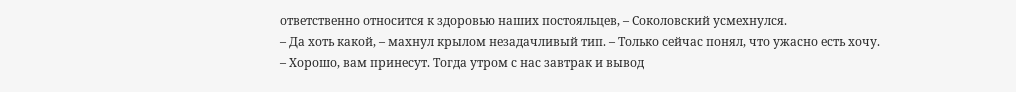ответственно относится к здоровью наших постояльцев, – Соколовский усмехнулся.
– Да хоть какой, – махнул крылом незадачливый тип. – Только сейчас понял, что ужасно есть хочу.
– Хорошо, вам принесут. Тогда утром с нас завтрак и вывод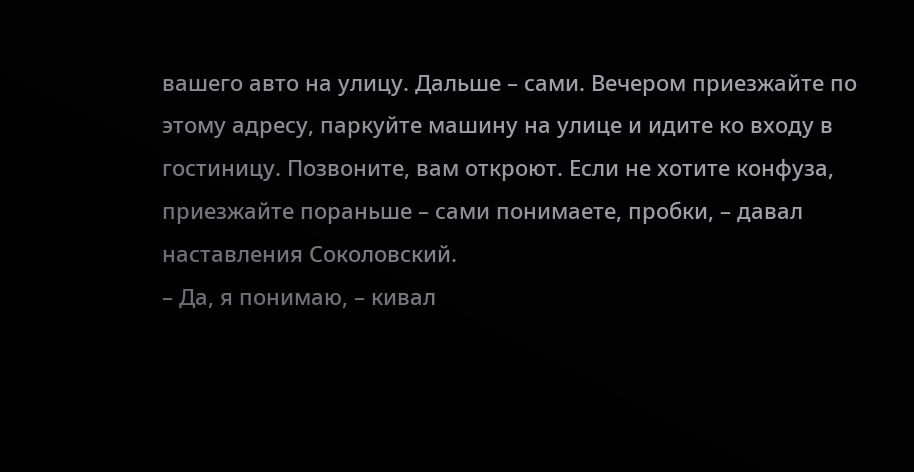вашего авто на улицу. Дальше – сами. Вечером приезжайте по этому адресу, паркуйте машину на улице и идите ко входу в гостиницу. Позвоните, вам откроют. Если не хотите конфуза, приезжайте пораньше – сами понимаете, пробки, – давал наставления Соколовский.
– Да, я понимаю, – кивал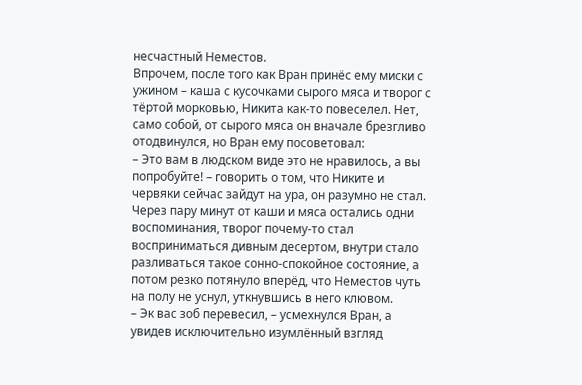несчастный Неместов.
Впрочем, после того как Вран принёс ему миски с ужином – каша с кусочками сырого мяса и творог с тёртой морковью, Никита как-то повеселел. Нет, само собой, от сырого мяса он вначале брезгливо отодвинулся, но Вран ему посоветовал:
– Это вам в людском виде это не нравилось, а вы попробуйте! – говорить о том, что Никите и червяки сейчас зайдут на ура, он разумно не стал.
Через пару минут от каши и мяса остались одни воспоминания, творог почему-то стал восприниматься дивным десертом, внутри стало разливаться такое сонно-спокойное состояние, а потом резко потянуло вперёд, что Неместов чуть на полу не уснул, уткнувшись в него клювом.
– Эк вас зоб перевесил, – усмехнулся Вран, а увидев исключительно изумлённый взгляд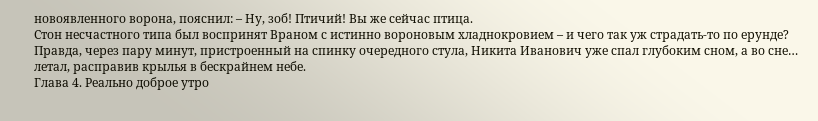новоявленного ворона, пояснил: – Ну, зоб! Птичий! Вы же сейчас птица.
Стон несчастного типа был воспринят Враном с истинно вороновым хладнокровием – и чего так уж страдать-то по ерунде?
Правда, через пару минут, пристроенный на спинку очередного стула, Никита Иванович уже спал глубоким сном, а во сне… летал, расправив крылья в бескрайнем небе.
Глава 4. Реально доброе утро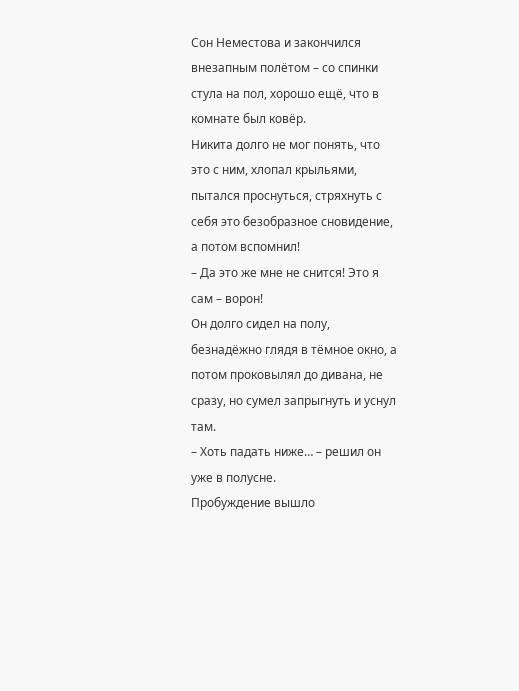Сон Неместова и закончился внезапным полётом – со спинки стула на пол, хорошо ещё, что в комнате был ковёр.
Никита долго не мог понять, что это с ним, хлопал крыльями, пытался проснуться, стряхнуть с себя это безобразное сновидение, а потом вспомнил!
– Да это же мне не снится! Это я сам – ворон!
Он долго сидел на полу, безнадёжно глядя в тёмное окно, а потом проковылял до дивана, не сразу, но сумел запрыгнуть и уснул там.
– Хоть падать ниже… – решил он уже в полусне.
Пробуждение вышло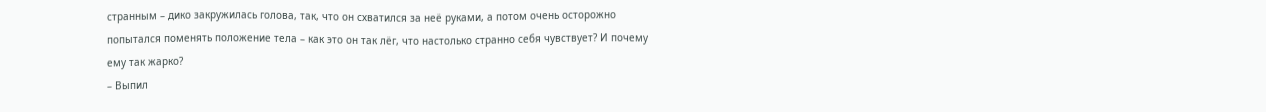странным – дико закружилась голова, так, что он схватился за неё руками, а потом очень осторожно попытался поменять положение тела – как это он так лёг, что настолько странно себя чувствует? И почему ему так жарко?
– Выпил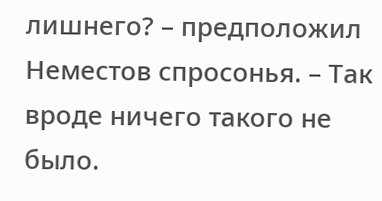лишнего? – предположил Неместов спросонья. – Так вроде ничего такого не было.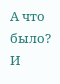А что было? И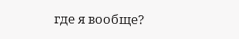где я вообще?